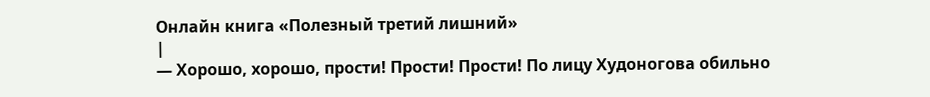Онлайн книга «Полезный третий лишний»
|
— Хорошо, хорошо, прости! Прости! Прости! По лицу Худоногова обильно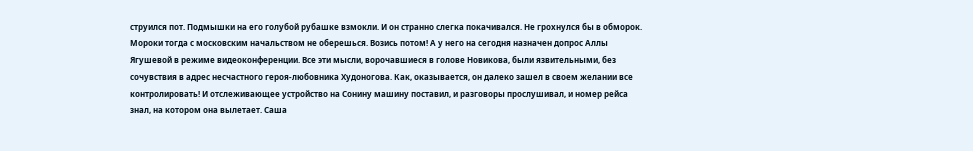струился пот. Подмышки на его голубой рубашке взмокли. И он странно слегка покачивался. Не грохнулся бы в обморок. Мороки тогда с московским начальством не оберешься. Возись потом! А у него на сегодня назначен допрос Аллы Ягушевой в режиме видеоконференции. Все эти мысли, ворочавшиеся в голове Новикова, были язвительными, без сочувствия в адрес несчастного героя-любовника Худоногова. Как, оказывается, он далеко зашел в своем желании все контролировать! И отслеживающее устройство на Сонину машину поставил, и разговоры прослушивал, и номер рейса знал, на котором она вылетает. Саша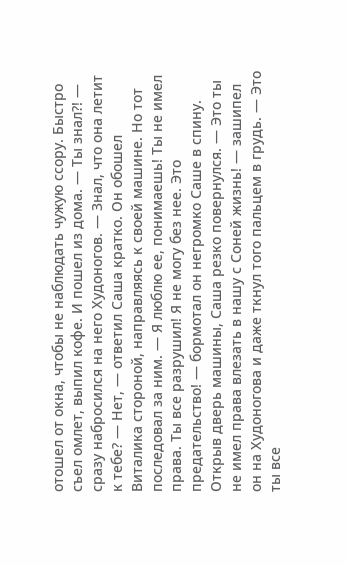отошел от окна, чтобы не наблюдать чужую ссору. Быстро съел омлет, выпил кофе. И пошел из дома. — Ты знал?! — сразу набросился на него Худоногов. — Знал, что она летит к тебе? — Нет, — ответил Саша кратко. Он обошел Виталика стороной, направляясь к своей машине. Но тот последовал за ним. — Я люблю ее, понимаешь! Ты не имел права. Ты все разрушил! Я не могу без нее. Это предательство! — бормотал он негромко Саше в спину. Открыв дверь машины, Саша резко повернулся. — Это ты не имел права влезать в нашу с Соней жизнь! — зашипел он на Худоногова и даже ткнул того пальцем в грудь. — Это ты все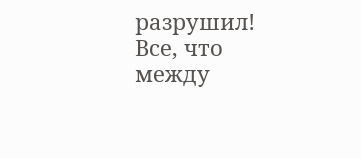разрушил! Все, что между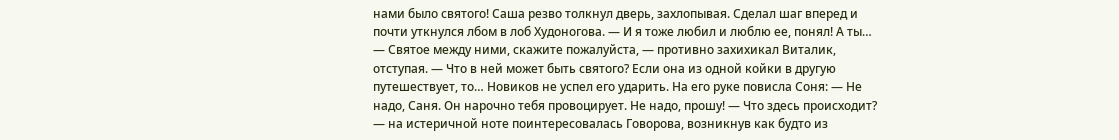нами было святого! Саша резво толкнул дверь, захлопывая. Сделал шаг вперед и почти уткнулся лбом в лоб Худоногова. — И я тоже любил и люблю ее, понял! А ты… — Святое между ними, скажите пожалуйста, — противно захихикал Виталик, отступая. — Что в ней может быть святого? Если она из одной койки в другую путешествует, то… Новиков не успел его ударить. На его руке повисла Соня: — Не надо, Саня. Он нарочно тебя провоцирует. Не надо, прошу! — Что здесь происходит? — на истеричной ноте поинтересовалась Говорова, возникнув как будто из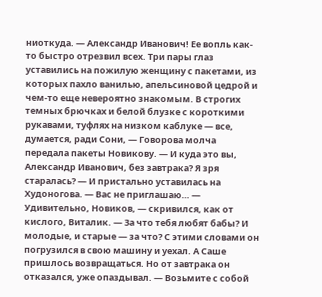ниоткуда. — Александр Иванович! Ее вопль как-то быстро отрезвил всех. Три пары глаз уставились на пожилую женщину с пакетами, из которых пахло ванилью, апельсиновой цедрой и чем-то еще невероятно знакомым. В строгих темных брючках и белой блузке с короткими рукавами, туфлях на низком каблуке — все, думается, ради Сони, — Говорова молча передала пакеты Новикову. — И куда это вы, Александр Иванович, без завтрака? Я зря старалась? — И пристально уставилась на Худоногова. — Вас не приглашаю… — Удивительно, Новиков, — скривился, как от кислого, Виталик. — За что тебя любят бабы? И молодые, и старые — за что? С этими словами он погрузился в свою машину и уехал. А Саше пришлось возвращаться. Но от завтрака он отказался, уже опаздывал. — Возьмите с собой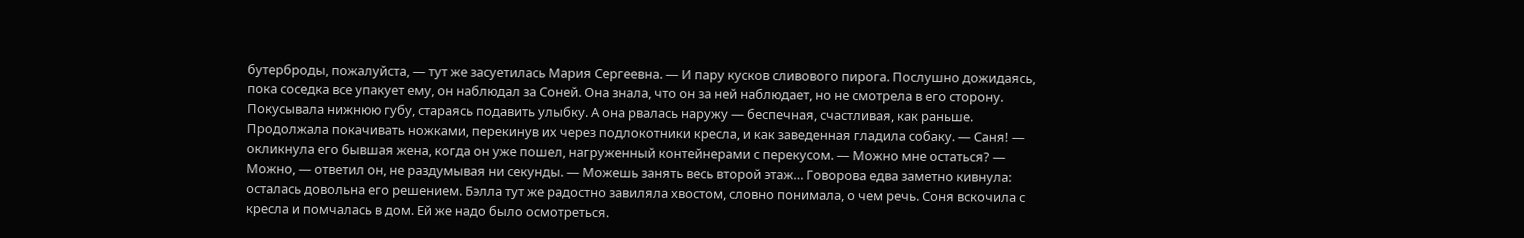бутерброды, пожалуйста, — тут же засуетилась Мария Сергеевна. — И пару кусков сливового пирога. Послушно дожидаясь, пока соседка все упакует ему, он наблюдал за Соней. Она знала, что он за ней наблюдает, но не смотрела в его сторону. Покусывала нижнюю губу, стараясь подавить улыбку. А она рвалась наружу — беспечная, счастливая, как раньше. Продолжала покачивать ножками, перекинув их через подлокотники кресла, и как заведенная гладила собаку. — Саня! — окликнула его бывшая жена, когда он уже пошел, нагруженный контейнерами с перекусом. — Можно мне остаться? — Можно, — ответил он, не раздумывая ни секунды. — Можешь занять весь второй этаж… Говорова едва заметно кивнула: осталась довольна его решением. Бэлла тут же радостно завиляла хвостом, словно понимала, о чем речь. Соня вскочила с кресла и помчалась в дом. Ей же надо было осмотреться.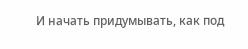И начать придумывать, как под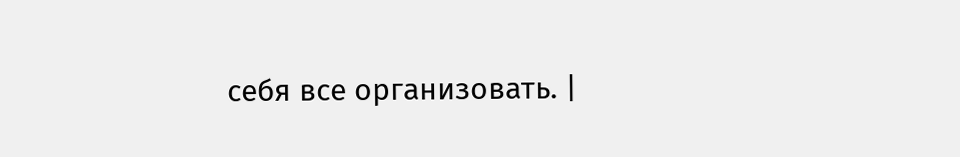себя все организовать. |